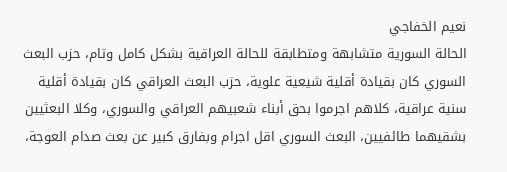نعيم الخفاجي
الحالة السورية متشابهة ومتطابقة للحالة العراقية بشكل كامل وتام، حزب البعث السوري كان بقيادة أقلية شيعية علوية، حزب البعث العراقي كان بقيادة أقلية سنية عراقية، كلاهم اجرموا بحق أبناء شعبيهم العراقي والسوري، وكلا البعثيين بشقيهما طائفيين، البعث السوري اقل اجرام وبفارق كبير عن بعث صدام العوجة،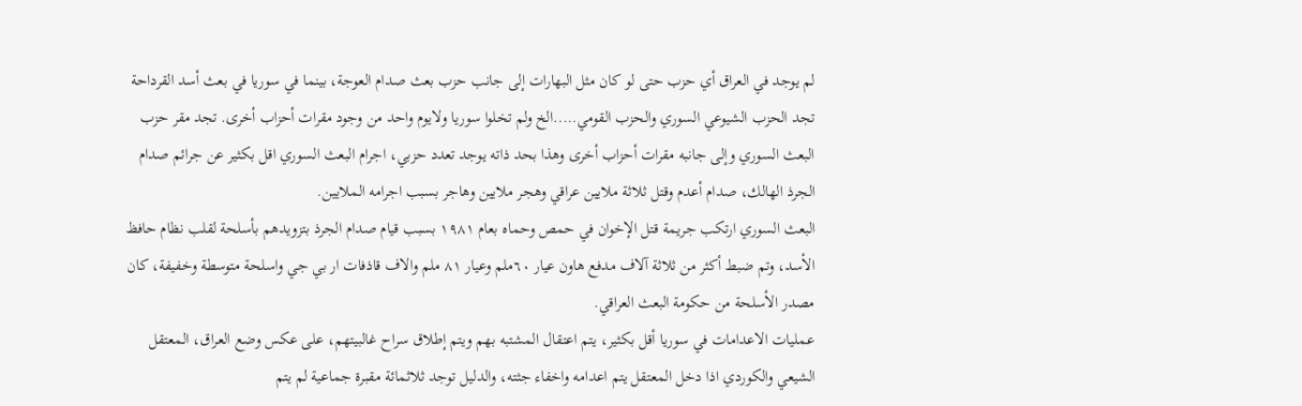لم يوجد في العراق أي حزب حتى لو كان مثل البهارات إلى جانب حزب بعث صدام العوجة، بينما في سوريا في بعث أسد القرداحة تجد الحزب الشيوعي السوري والحزب القومي…..الخ ولم تخلوا سوريا ولايوم واحد من وجود مقرات أحزاب أخرى. تجد مقر حزب البعث السوري وإلى جانبه مقرات أحزاب أخرى وهذا بحد ذاته يوجد تعدد حزبي، اجرام البعث السوري اقل بكثير عن جرائم صدام الجرذ الهالك، صدام أعدم وقتل ثلاثة ملايين عراقي وهجر ملايين وهاجر بسبب اجرامه الملايين.
البعث السوري ارتكب جريمة قتل الإخوان في حمص وحماه بعام ١٩٨١ بسبب قيام صدام الجرذ بتزويدهم بأسلحة لقلب نظام حافظ الأسد، وتم ضبط أكثر من ثلاثة آلاف مدفع هاون عيار ٦٠ملم وعيار ٨١ ملم والاف قاذفات ار بي جي واسلحة متوسطة وخفيفة، كان مصدر الأسلحة من حكومة البعث العراقي.
عمليات الاعدامات في سوريا أقل بكثير، يتم اعتقال المشتبه بهم ويتم إطلاق سراح غالبيتهم، على عكس وضع العراق، المعتقل الشيعي والكوردي اذا دخل المعتقل يتم اعدامه واخفاء جثته، والدليل توجد ثلاثمائة مقبرة جماعية لم يتم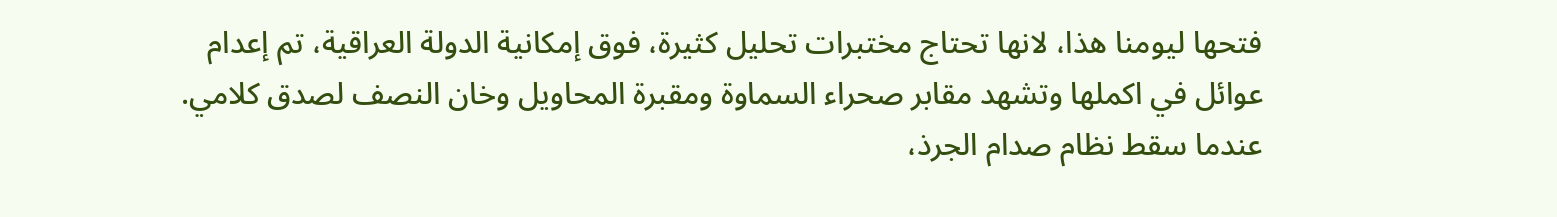فتحها ليومنا هذا، لانها تحتاج مختبرات تحليل كثيرة، فوق إمكانية الدولة العراقية، تم إعدام عوائل في اكملها وتشهد مقابر صحراء السماوة ومقبرة المحاويل وخان النصف لصدق كلامي.
عندما سقط نظام صدام الجرذ،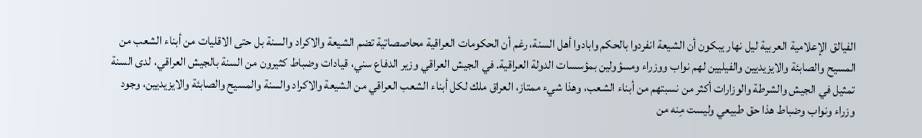الفيالق الإعلامية العربية ليل نهار يبكون أن الشيعة انفردوا بالحكم وابادوا أهل السنة، رغم أن الحكومات العراقية محاصصاتية تضم الشيعة والاكراد والسنة بل حتى الاقليات من أبناء الشعب من المسيح والصابئة والايزيديين والفيليين لهم نواب ووزراء ومسؤولين بمؤسسات الدولة العراقية. في الجيش العراقي وزير الدفاع سني، قيادات وضباط كثيرون من السنة بالجيش العراقي، لدى السنة تمثيل في الجيش والشرطة والوزارات أكثر من نسبتهم من أبناء الشعب، وهذا شيء ممتاز، العراق ملك لكل أبناء الشعب العراقي من الشيعة والاكراد والسنة والمسيح والصابئة والايزيديين، وجود وزراء ونواب وضباط هذا حق طبيعي وليست مِنه من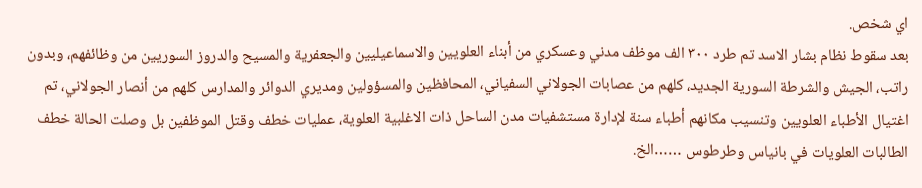اي شخص.
بعد سقوط نظام بشار الاسد تم طرد ٣٠٠ الف موظف مدني وعسكري من أبناء العلويين والاسماعيليين والجعفرية والمسيح والدروز السوريين من وظائفهم، وبدون راتب، الجيش والشرطة السورية الجديد، كلهم من عصابات الجولاني السفياني، المحافظين والمسؤولين ومديري الدوائر والمدارس كلهم من أنصار الجولاني، تم اغتيال الأطباء العلويين وتنسيب مكانهم أطباء سنة لإدارة مستشفيات مدن الساحل ذات الاغلبية العلوية، عمليات خطف وقتل الموظفين بل وصلت الحالة خطف الطالبات العلويات في بانياس وطرطوس ……الخ.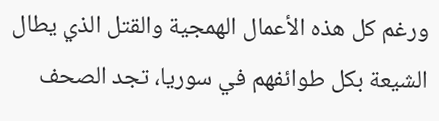ورغم كل هذه الأعمال الهمجية والقتل الذي يطال الشيعة بكل طوائفهم في سوريا، تجد الصحف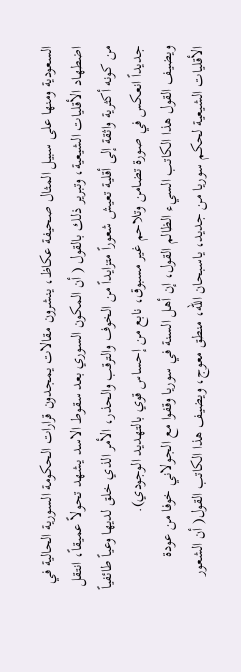السعودية ومنها على سبيل المثال صحيفة عكاظ، ينشرون مقالات يمجدون قرارات الحكومة السورية الحالية في اضطهاد الأقليات الشيعية، وتبرير ذلك بالقول ( أن المكون السوري بعد سقوط الاسد يشهد تحولاً عميقاً، انتقل من كونه أكثرية واثقة إلى أقلية تعيش شعوراً متزايداً من الخوف والترقب والحذر، الأمر الذي خلق لديها وعياً طائفياً جديداً انعكس في صورة تضامن وتلاحم غير مسبوق، نابع من إحساس قوي بالتهديد الوجودي).
ويضيف القول هذا الكاتب السيء الظالم القول، إن أهل السنة في سوريا وقفوا مع الجولاني خوفا من عودة الأقليات الشيعية لحكم سوريا من جديد، ياسبحان الله، منطق معوج، ويضيف هذا الكاتب القول( أن الشعور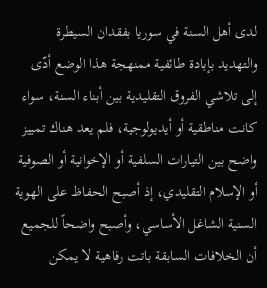لدى أهل السنة في سوريا بفقدان السيطرة والتهديد بإبادة طائفية ممنهجة هذا الوضع أدّى إلى تلاشي الفروق التقليدية بين أبناء السنة، سواء كانت مناطقية أو أيديولوجية، فلم يعد هناك تمييز واضح بين التيارات السلفية أو الإخوانية أو الصوفية أو الإسلام التقليدي، إذ أصبح الحفاظ على الهوية السنية الشاغل الأساسي، وأصبح واضحاً للجميع أن الخلافات السابقة باتت رفاهية لا يمكن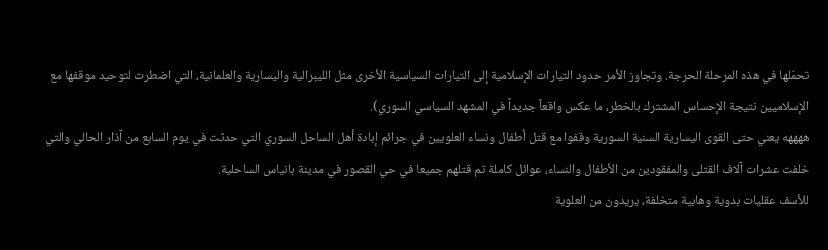تحمّلها في هذه المرحلة الحرجة. وتجاوز الأمر حدود التيارات الإسلامية إلى التيارات السياسية الأخرى مثل الليبرالية واليسارية والعلمانية، التي اضطرت لتوحيد موقفها مع الإسلاميين نتيجة الإحساس المشترك بالخطر، ما عكس واقعاً جديداً في المشهد السياسي السوري).
ههههه يعني حتى القوى اليسارية السنية السورية وقفوا مع قتل أطفال ونساء العلويين في جرائم إبادة أهل الساحل السوري التي حدثت في يوم السابع من آذار الحالي والتي خلفت عشرات آلاف القتلى والمفقودين من الأطفال والنساء، عوائل كاملة تم قتلهم جميعا في حي القصور في مدينة بانياس الساحلية.
للأسف عقليات بدوية وهابية متخلفة، يريدون من العلوية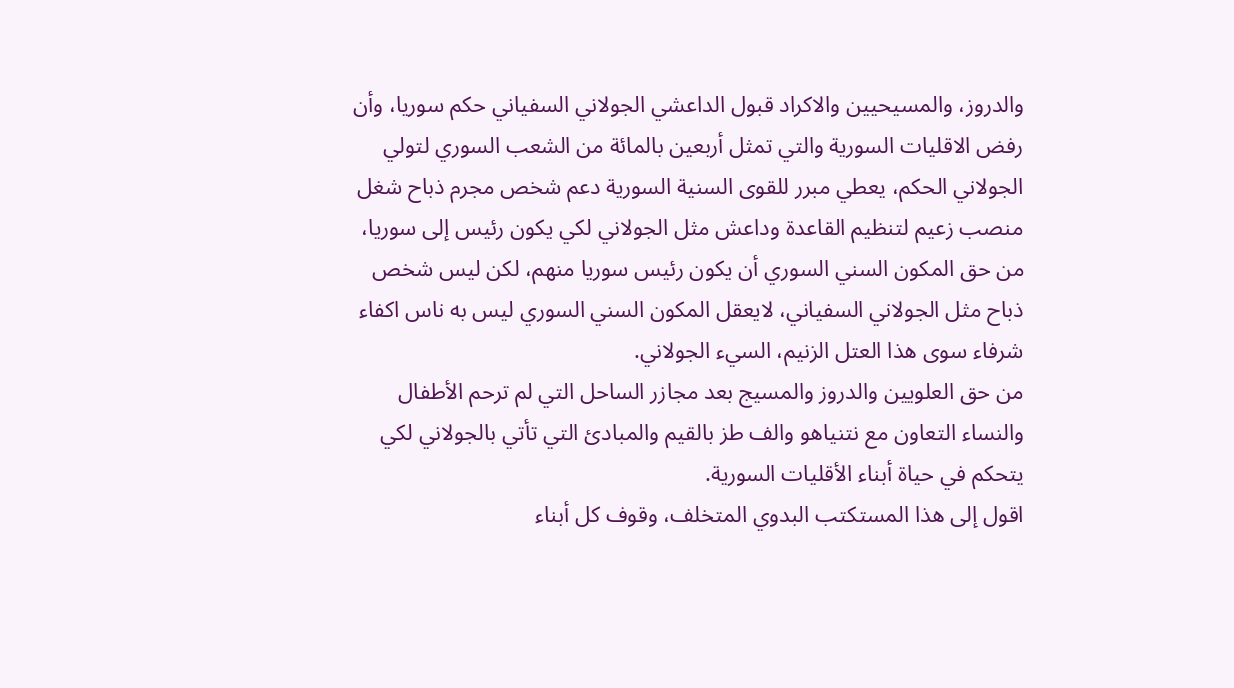والدروز، والمسيحيين والاكراد قبول الداعشي الجولاني السفياني حكم سوريا، وأن رفض الاقليات السورية والتي تمثل أربعين بالمائة من الشعب السوري لتولي الجولاني الحكم، يعطي مبرر للقوى السنية السورية دعم شخص مجرم ذباح شغل منصب زعيم لتنظيم القاعدة وداعش مثل الجولاني لكي يكون رئيس إلى سوريا، من حق المكون السني السوري أن يكون رئيس سوريا منهم، لكن ليس شخص ذباح مثل الجولاني السفياني، لايعقل المكون السني السوري ليس به ناس اكفاء شرفاء سوى هذا العتل الزنيم، السيء الجولاني.
من حق العلويين والدروز والمسيج بعد مجازر الساحل التي لم ترحم الأطفال والنساء التعاون مع نتنياهو والف طز بالقيم والمبادئ التي تأتي بالجولاني لكي يتحكم في حياة أبناء الأقليات السورية.
اقول إلى هذا المستكتب البدوي المتخلف، وقوف كل أبناء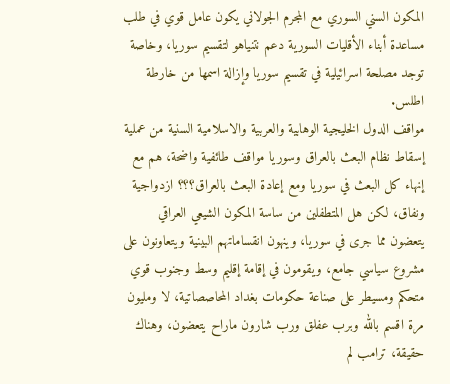المكون السني السوري مع المجرم الجولاني يكون عامل قوي في طلب مساعدة أبناء الأقليات السورية دعم نتنياهو لتقسيم سوريا، وخاصة توجد مصلحة اسرائيلية في تقسيم سوريا وإزالة اسمها من خارطة اطلس.
مواقف الدول الخليجية الوهابية والعربية والاسلامية السنية من عملية إسقاط نظام البعث بالعراق وسوريا مواقف طائفية واضحة، هم مع إنهاء كل البعث في سوريا ومع إعادة البعث بالعراق؟؟؟ ازدواجية ونفاق، لكن هل المتطفلين من ساسة المكون الشيعي العراقي يتعضون مما جرى في سوريا، وينهون انقساماتهم البينية ويتعاونون على مشروع سياسي جامع، ويقومون في إقامة إقليم وسط وجنوب قوي متحكم ومسيطر على صناعة حكومات بغداد المحاصصاتية، لا ومليون مرة اقسم بالله وبرب عفلق ورب شارون ماراح يتعضون، وهناك حقيقة، ترامب لم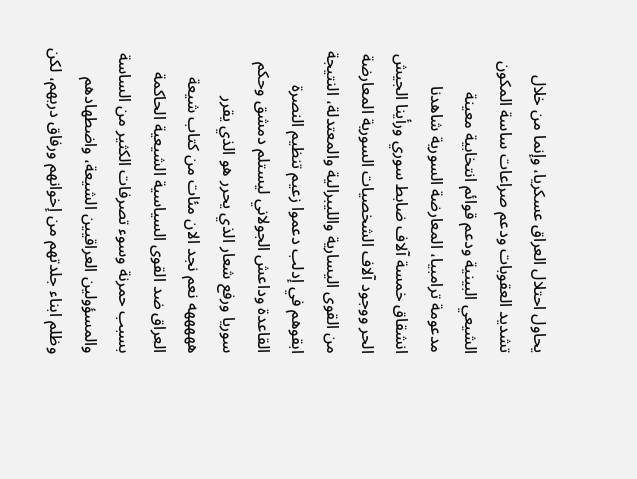يحاول احتلال العراق عسكريا، وإنما من خلال تشديد العقوبات ودعم صراعات ساسة المكون الشيعي البينية ودعم قوائم انتخابية معينة مدعومة ترامبيا، المعارضة السورية شاهدنا انشقاق خمسة آلاف ضابط سوري ورأينا الجيش الحر ووجود آلاف الشخصيات السورية المعارضة من القوى اليسارية والليبرالية والمعتدلة، النتيجة ابقوهم في إدلب دعموا زعيم تنظيم النصرة القاعدة وداعش الجولاني ليستلم دمشق وحكم سوريا ورفع شعار الذي يحرر هو الذي يقرر هههههه نعم نجد الان مئات من كتاب شيعة العراق ضد القوى السياسية الشيعية الحاكمة بسبب حمرنة وسوء تصرفات الكثير من الساسة والمسؤولين العراقيين الشيعة، واضطهادهم وظلم ابناء جلدتهم من إخوانهم ورفاق دربهم، لكن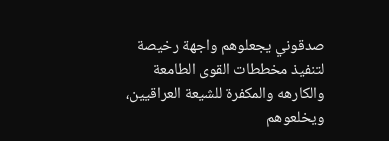صدقوني يجعلوهم واجهة رخيصة لتنفيذ مخططات القوى الطامعة والكارهه والمكفرة للشيعة العراقيين، ويخلعوهم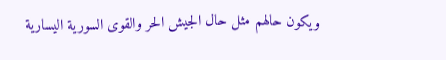ويكون حالهم مثل حال الجيش الحر والقوى السورية اليسارية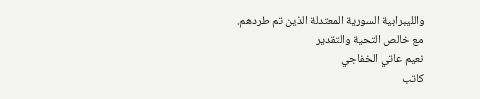والليبرابية السورية المعتدلة الذين تم طردهم.
مع خالص التحية والتقدير
نعيم عاتي الخفاجي
كاتب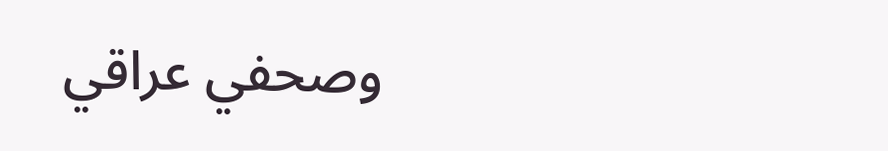وصحفي عراقي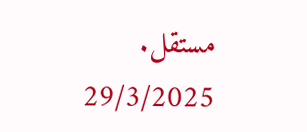مستقل.
29/3/2025